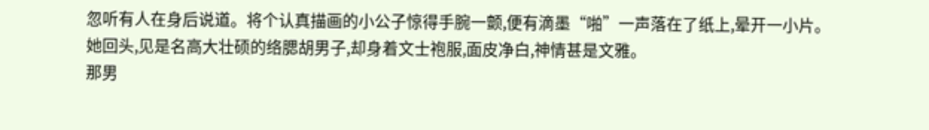忽听有人在身后说道。将个认真描画的小公子惊得手腕一颤,便有滴墨“啪”一声落在了纸上,晕开一小片。
她回头,见是名高大壮硕的络腮胡男子,却身着文士袍服,面皮净白,神情甚是文雅。
那男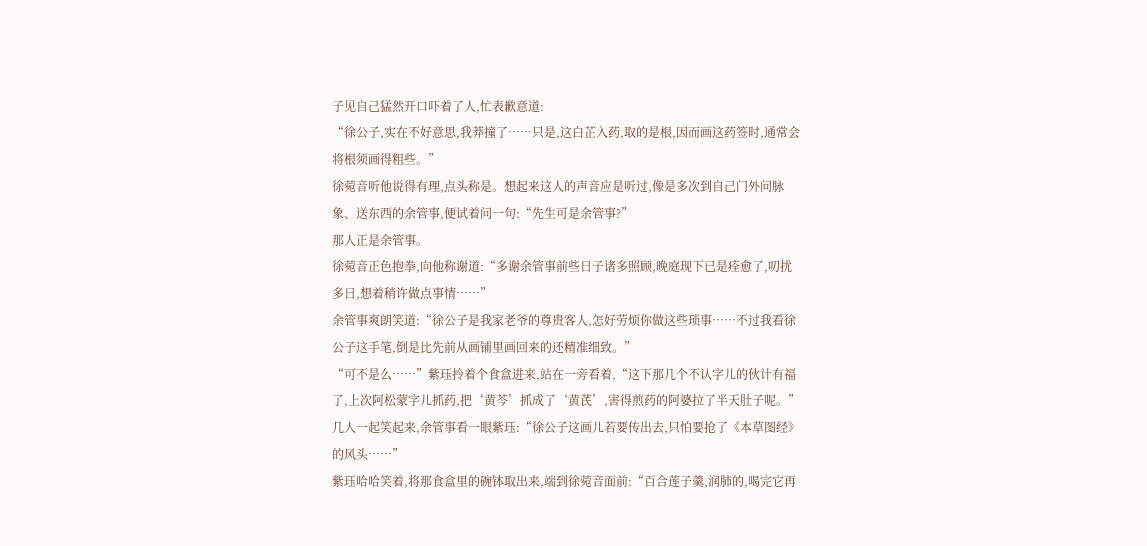子见自己猛然开口吓着了人,忙表歉意道:
“徐公子,实在不好意思,我莽撞了……只是,这白芷入药,取的是根,因而画这药签时,通常会将根须画得粗些。”
徐菀音听他说得有理,点头称是。想起来这人的声音应是听过,像是多次到自己门外问脉象、送东西的余管事,便试着问一句:“先生可是余管事?”
那人正是余管事。
徐菀音正色抱拳,向他称谢道:“多谢余管事前些日子诸多照顾,晚庭现下已是痊愈了,叨扰多日,想着稍许做点事情……”
余管事爽朗笑道:“徐公子是我家老爷的尊贵客人,怎好劳烦你做这些琐事……不过我看徐公子这手笔,倒是比先前从画铺里画回来的还精准细致。”
“可不是么……”紫珏拎着个食盒进来,站在一旁看着,“这下那几个不认字儿的伙计有福了,上次阿松蒙字儿抓药,把‘黄芩’抓成了‘黄芪’,害得煎药的阿婆拉了半天肚子呢。”
几人一起笑起来,余管事看一眼紫珏:“徐公子这画儿若要传出去,只怕要抢了《本草图经》的风头……”
紫珏哈哈笑着,将那食盒里的碗钵取出来,端到徐菀音面前:“百合莲子羹,润肺的,喝完它再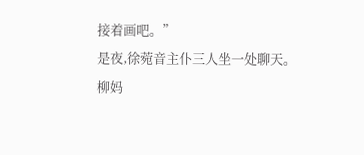接着画吧。”
是夜,徐菀音主仆三人坐一处聊天。
柳妈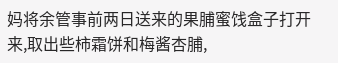妈将余管事前两日送来的果脯蜜饯盒子打开来,取出些柿霜饼和梅酱杏脯,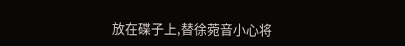放在碟子上,替徐菀音小心将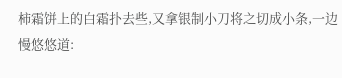柿霜饼上的白霜扑去些,又拿银制小刀将之切成小条,一边慢悠悠道: